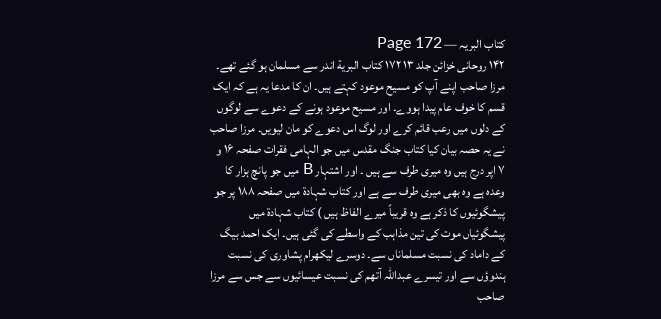کتاب البریہ — Page 172
۱۴۲ روحانی خزائن جلد ۱۳ ۱۷۲ كتاب البرية اندر سے مسلمان ہو گئے تھے۔ مرزا صاحب اپنے آپ کو مسیح موعود کہتے ہیں۔ ان کا مدعا یہ ہے کہ ایک قسم کا خوف عام پیدا ہووے۔ اور مسیح موعود ہونے کے دعوے سے لوگوں کے دلوں میں رعب قائم کرے اور لوگ اس دعوے کو مان لیویں۔ مرزا صاحب نے یہ حصہ بیان کیا کتاب جنگ مقدس میں جو الہامی فقرات صفحہ ۱۶ و ۷ اپر درج ہیں وہ میری طرف سے ہیں ۔ اور اشتہار B میں جو پانچ ہزار کا وعدہ ہے وہ بھی میری طرف سے ہے اور کتاب شہادۃ میں صفحہ ۱۸۸ پر جو پیشگوئیوں کا ذکر ہے وہ قریباً میرے الفاظ ہیں ) کتاب شہادۃ میں پیشگوئیاں موت کی تین مذاہب کے واسطے کی گئی ہیں۔ ایک احمد بیگ کے داماد کی نسبت مسلماناں سے۔ دوسرے لیکھرام پشاوری کی نسبت ہندوؤں سے اور تیسرے عبداللہ آتھم کی نسبت عیسائیوں سے جس سے مرزا صاحب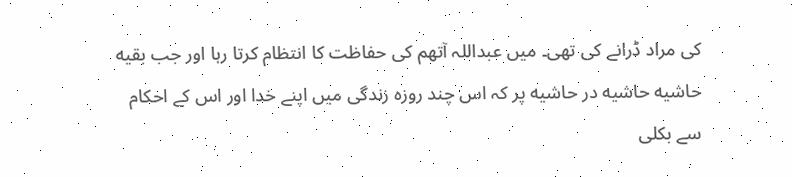کی مراد ڈرانے کی تھی۔ میں عبداللہ آتھم کی حفاظت کا انتظام کرتا رہا اور جب بقیه حاشيه حاشیه در حاشیه پر کہ اس چند روزہ زندگی میں اپنے خدا اور اس کے احکام سے بکلی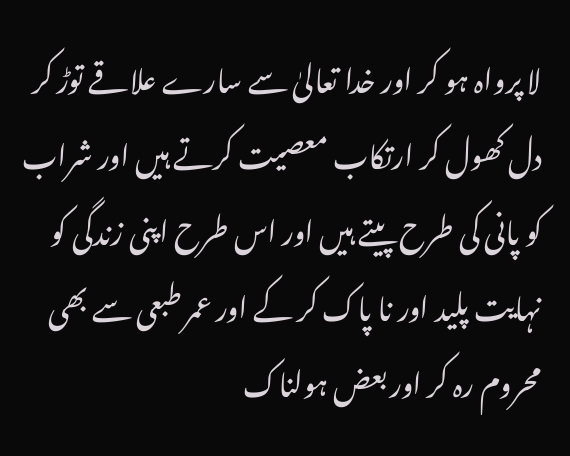لا پرواہ ہو کر اور خدا تعالیٰ سے سارے علاقے توڑ کر دل کھول کر ارتکاب معصیت کرتے ہیں اور شراب کو پانی کی طرح پیتے ہیں اور اس طرح اپنی زندگی کو نہایت پلید اور نا پاک کر کے اور عمر طبعی سے بھی محروم رہ کر اور بعض ہولناک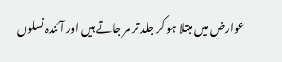عوارض میں مبتلا ہو کر جلد تر مر جاتے ہیں اور آئندہ نسلوں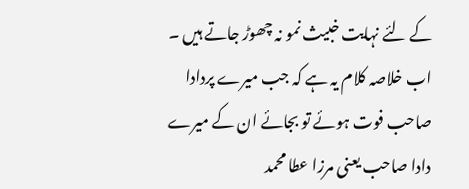کے لئے نہایت خبیث نمو نہ چھوڑ جاتے ہیں ۔ اب خلاصہ کلام یہ ہے کہ جب میرے پردادا صاحب فوت ہوئے تو بجائے ان کے میرے دادا صاحب یعنی مرزا عطا محمد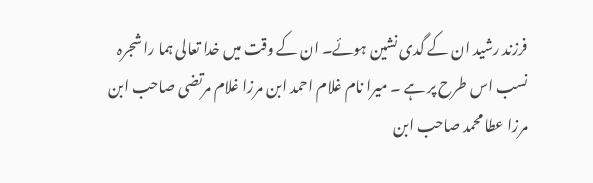فرزند رشید ان کے گدی نشین ہوئے۔ ان کے وقت میں خدا تعالی ہما را شجرہ نسب اس طرح پر ہے ۔ میرا نام غلام احمد ابن مرزا غلام مرتضی صاحب ابن مرزا عطا محمد صاحب ابن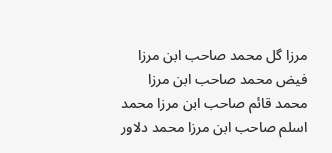مرزا گل محمد صاحب ابن مرزا فیض محمد صاحب ابن مرزا محمد قائم صاحب ابن مرزا محمد اسلم صاحب ابن مرزا محمد دلاور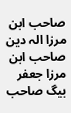صاحب ابن مرزا الہ دین صاحب ابن مرزا جعفر بیگ صاحب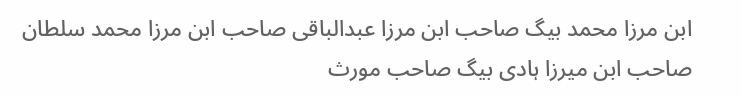ابن مرزا محمد بیگ صاحب ابن مرزا عبدالباقی صاحب ابن مرزا محمد سلطان صاحب ابن میرزا ہادی بیگ صاحب مورث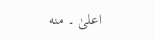اعلیٰ ۔ منه